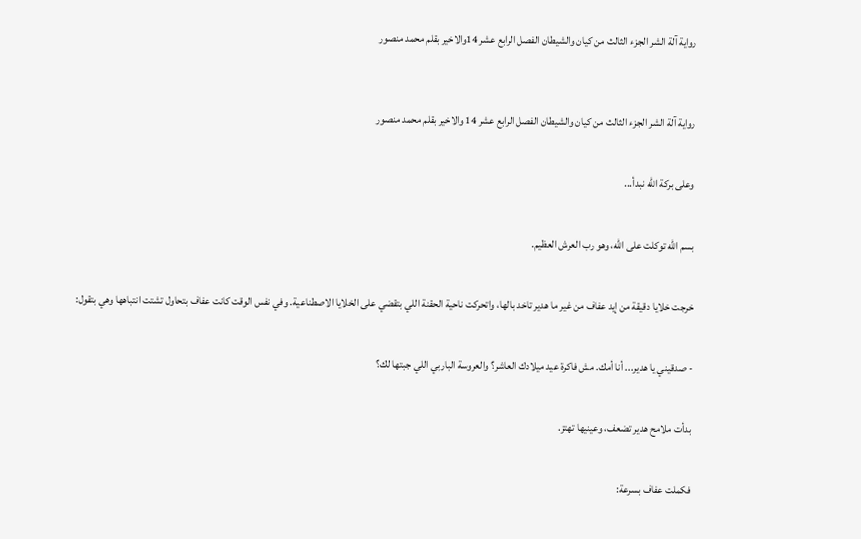رواية آلة الشر الجزء الثالث من كيان والشيطان الفصل الرابع عشر 14والاخير بقلم محمد منصور



رواية آلة الشر الجزء الثالث من كيان والشيطان الفصل الرابع عشر 14 والاخير بقلم محمد منصور


وعلى بركة الله نبدأ...


بسم الله توكلت على الله، وهو رب العرش العظيم.


خرجت خلايا دقيقة من إيد عفاف من غير ما هدير تاخد بالها، واتحركت ناحية الحقنة اللي بتقضي على الخلايا الاصطناعية. وفي نفس الوقت كانت عفاف بتحاول تشتت انتباهها وهي بتقول:


- صدقيني يا هدير... أنا أمك. مش فاكرة عيد ميلادك العاشر؟ والعروسة الباربي اللي جبتها لك؟


بدأت ملامح هدير تضعف، وعينيها تهتز.


فكملت عفاف بسرعة: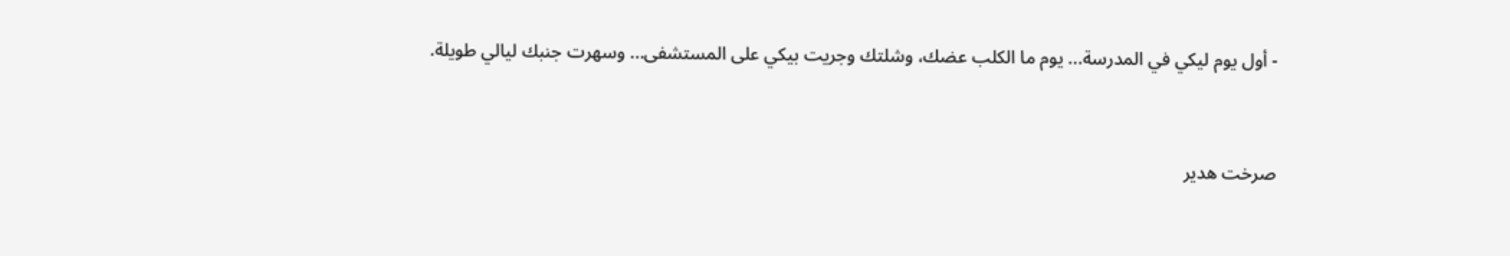- أول يوم ليكي في المدرسة... يوم ما الكلب عضك، وشلتك وجريت بيكي على المستشفى... وسهرت جنبك ليالي طويلة.


صرخت هدير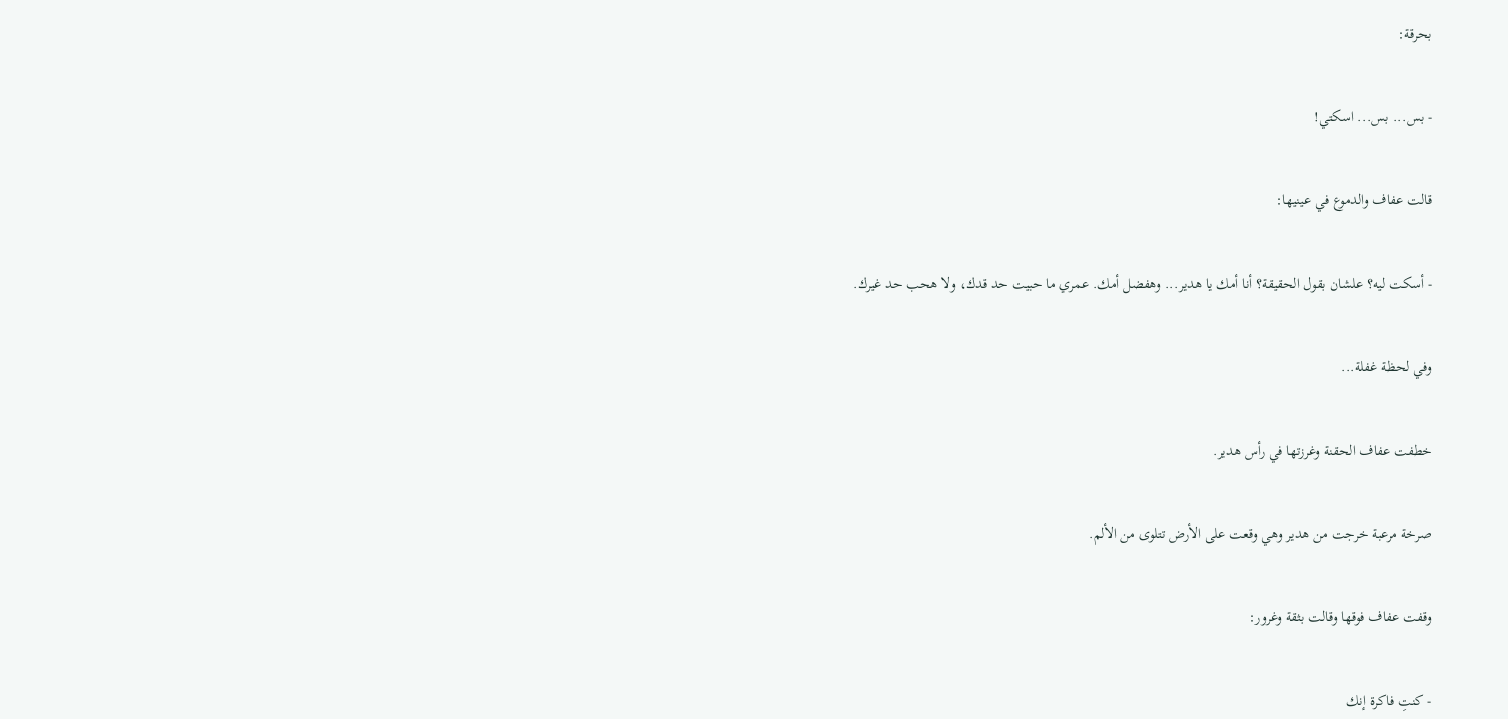بحرقة:


- بس... بس... اسكتي!


قالت عفاف والدموع في عينيها:


- أسكت ليه؟ علشان بقول الحقيقة؟ أنا أمك يا هدير... وهفضل أمك. عمري ما حبيت حد قدك، ولا هحب حد غيرك.


وفي لحظة غفلة...


خطفت عفاف الحقنة وغرزتها في رأس هدير.


صرخة مرعبة خرجت من هدير وهي وقعت على الأرض تتلوى من الألم.


وقفت عفاف فوقها وقالت بثقة وغرور:


- كنتِ فاكرة إنك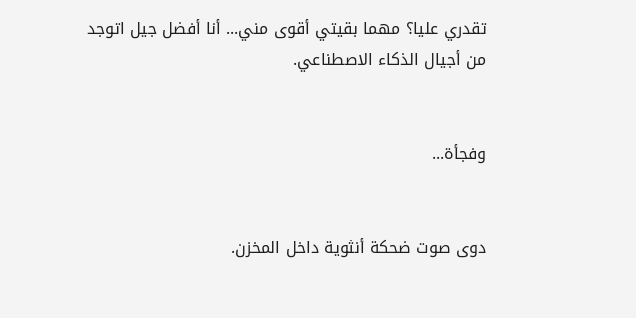تقدري عليا؟ مهما بقيتي أقوى مني... أنا أفضل جيل اتوجد من أجيال الذكاء الاصطناعي.


وفجأة...


دوى صوت ضحكة أنثوية داخل المخزن.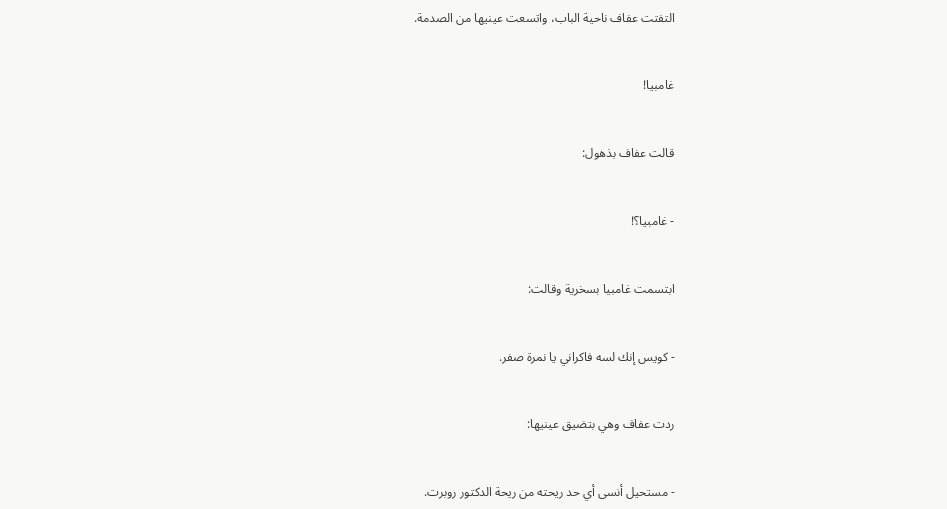التفتت عفاف ناحية الباب، واتسعت عينيها من الصدمة.


غامبيا!


قالت عفاف بذهول:


- غامبيا؟!


ابتسمت غامبيا بسخرية وقالت:


- كويس إنك لسه فاكراني يا نمرة صفر.


ردت عفاف وهي بتضيق عينيها:


- مستحيل أنسى أي حد ريحته من ريحة الدكتور روبرت.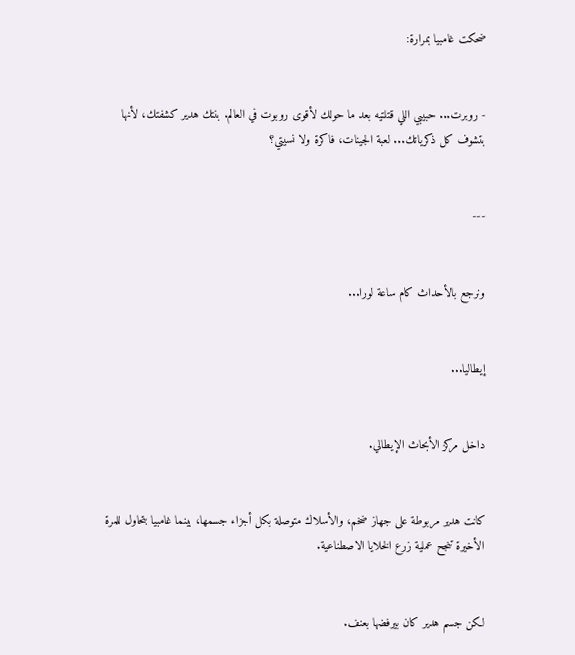ضحكت غامبيا بمرارة:


- روبرت... حبيبي اللي قتلتيه بعد ما حولك لأقوى روبوت في العالم. بنتك هدير كشفتك، لأنها بتشوف كل ذكرياتك... لعبة الجينات، فاكرة ولا نسيتي؟


---


ونرجع بالأحداث كام ساعة لورا...


إيطاليا...


داخل مركز الأبحاث الإيطالي.


كانت هدير مربوطة على جهاز ضخم، والأسلاك متوصلة بكل أجزاء جسمها، بينما غامبيا بتحاول للمرة الأخيرة تنجح عملية زرع الخلايا الاصطناعية.


لكن جسم هدير كان بيرفضها بعنف.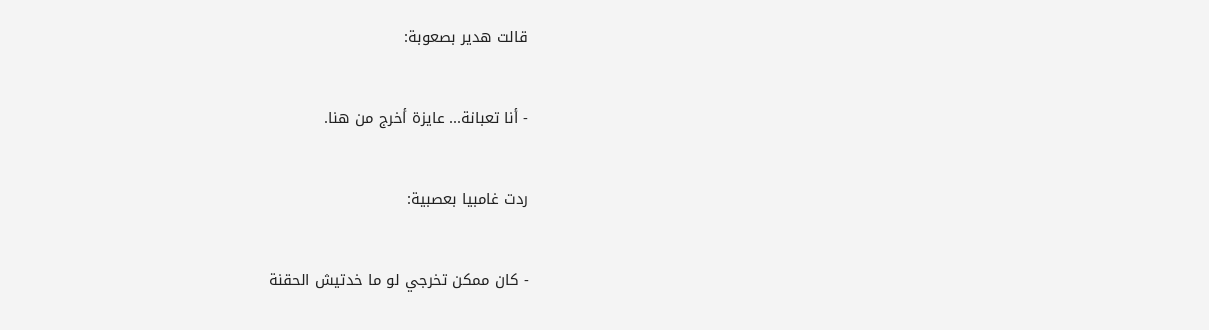قالت هدير بصعوبة:


- أنا تعبانة... عايزة أخرج من هنا.


ردت غامبيا بعصبية:


- كان ممكن تخرجي لو ما خدتيش الحقنة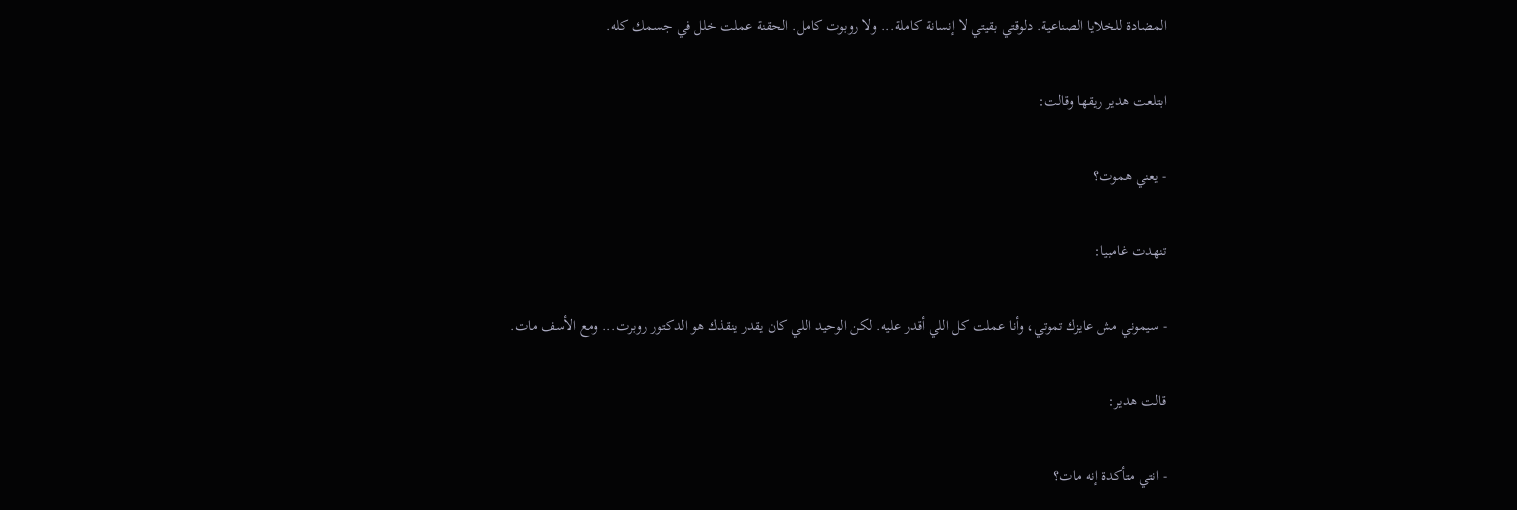المضادة للخلايا الصناعية. دلوقتي بقيتي لا إنسانة كاملة... ولا روبوت كامل. الحقنة عملت خلل في جسمك كله.


ابتلعت هدير ريقها وقالت:


- يعني هموت؟


تنهدت غامبيا:


- سيموني مش عايزك تموتي، وأنا عملت كل اللي أقدر عليه. لكن الوحيد اللي كان يقدر ينقذك هو الدكتور روبرت... ومع الأسف مات.


قالت هدير:


- انتي متأكدة إنه مات؟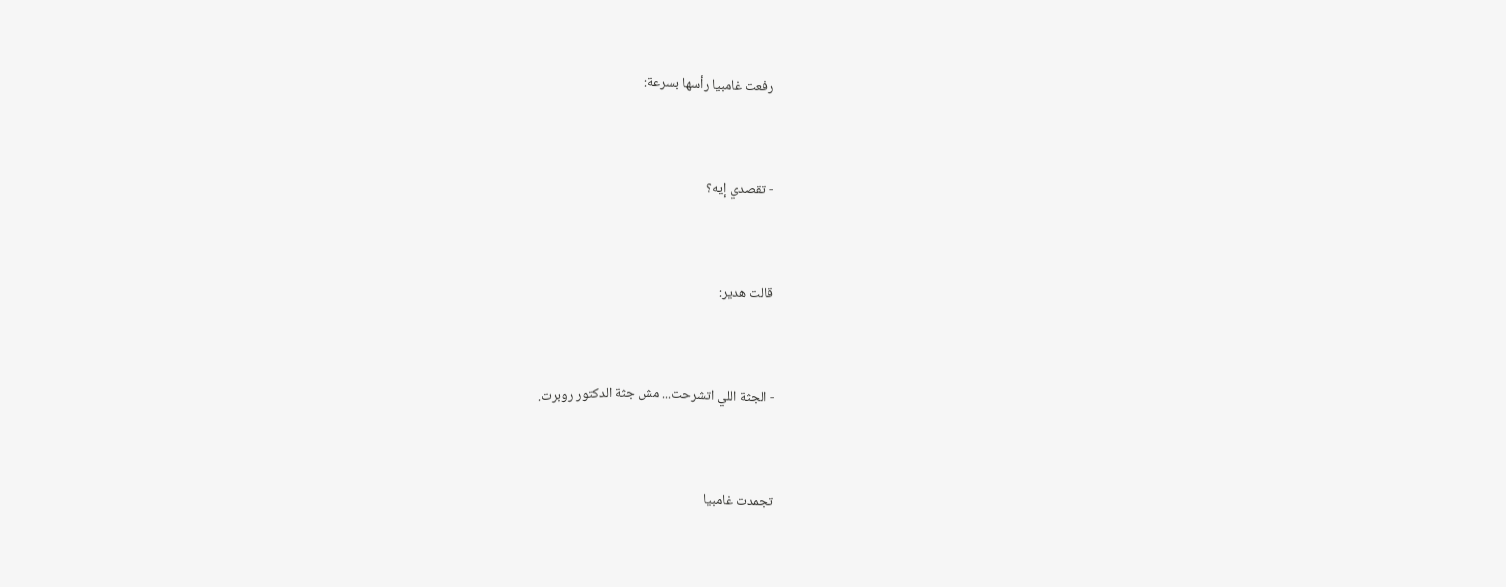رفعت غامبيا رأسها بسرعة:


- تقصدي إيه؟


قالت هدير:


- الجثة اللي اتشرحت... مش جثة الدكتور روبرت.


تجمدت غامبيا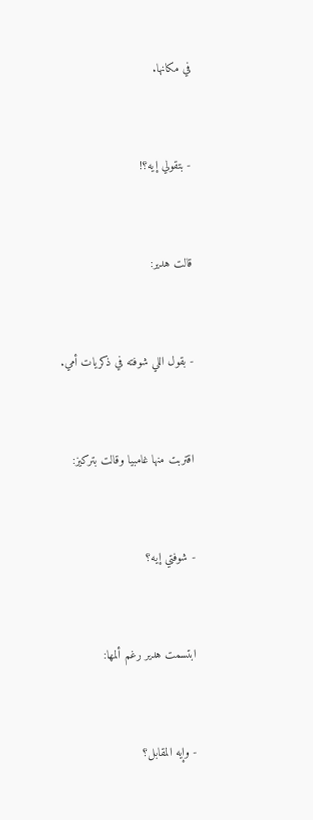في مكانها.


- بتقولي إيه؟!


قالت هدير:


- بقول اللي شوفته في ذكريات أمي.


اقتربت منها غامبيا وقالت بتركيز:


- شوفتي إيه؟


ابتسمت هدير رغم ألمها:


- وإيه المقابل؟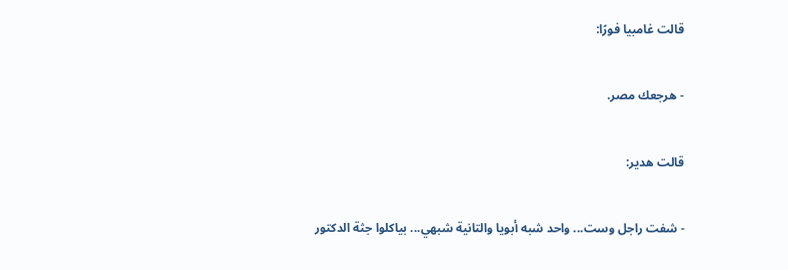قالت غامبيا فورًا:


- هرجعك مصر.


قالت هدير:


- شفت راجل وست... واحد شبه أبويا والتانية شبهي... بياكلوا جثة الدكتور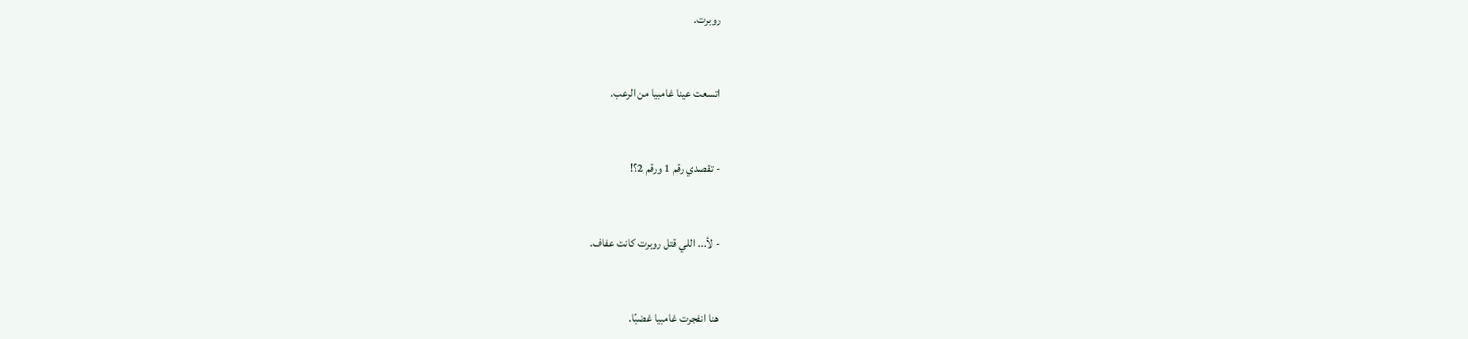روبرت.


اتسعت عينا غامبيا من الرعب.


- تقصدي رقم 1 ورقم 2؟!


- لأ... اللي قتل روبرت كانت عفاف.


هنا انفجرت غامبيا غضبًا.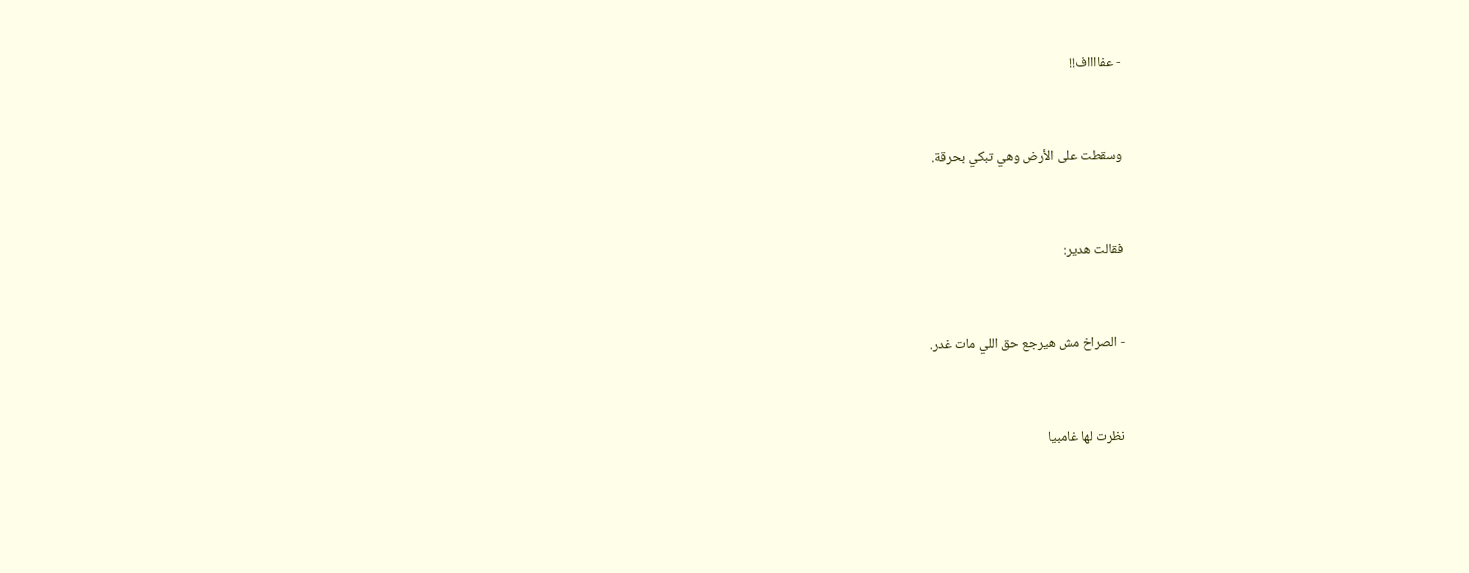- عفااااف!!


وسقطت على الأرض وهي تبكي بحرقة.


فقالت هدير:


- الصراخ مش هيرجع حق اللي مات غدر.


نظرت لها غامبيا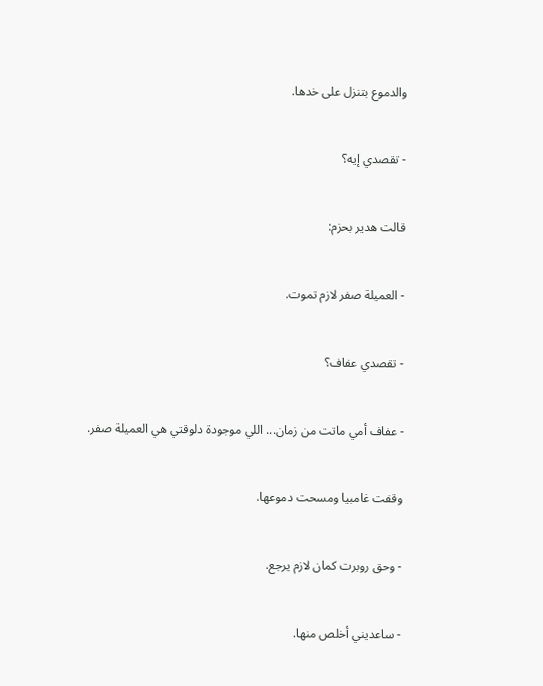والدموع بتنزل على خدها.


- تقصدي إيه؟


قالت هدير بحزم:


- العميلة صفر لازم تموت.


- تقصدي عفاف؟


- عفاف أمي ماتت من زمان... اللي موجودة دلوقتي هي العميلة صفر.


وقفت غامبيا ومسحت دموعها.


- وحق روبرت كمان لازم يرجع.


- ساعديني أخلص منها.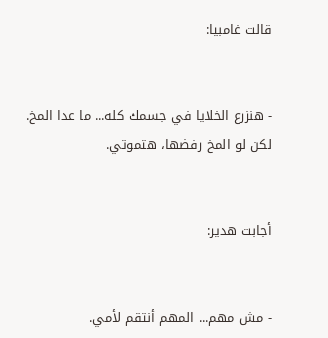قالت غامبيا:


- هنزرع الخلايا في جسمك كله... ما عدا المخ. لكن لو المخ رفضها، هتموتي.


أجابت هدير:


- مش مهم... المهم أنتقم لأمي.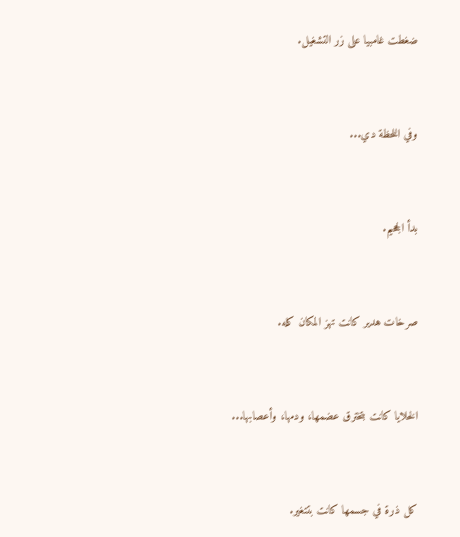ضغطت غامبيا على زر التشغيل.


وفي اللحظة دي...


بدأ الجحيم.


صرخات هدير كانت تهز المكان كله.


الخلايا كانت بتخترق عضمها، ودمها، وأعصابها...


كل ذرة في جسمها كانت بتتغير.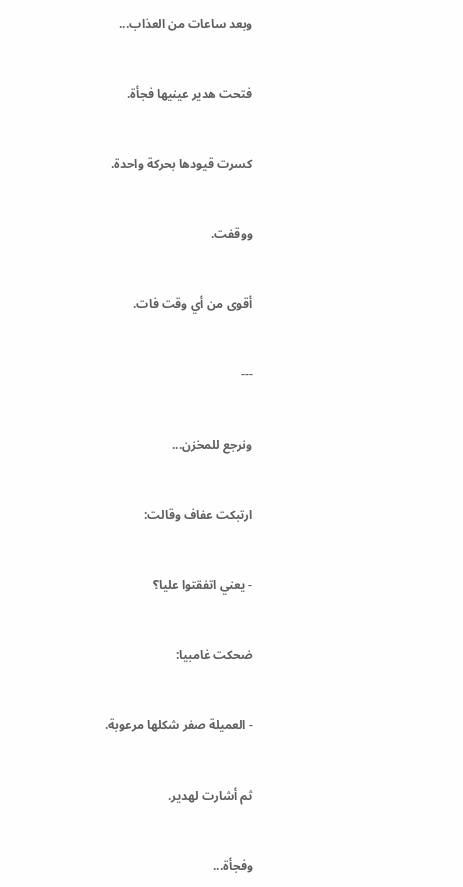وبعد ساعات من العذاب...


فتحت هدير عينيها فجأة.


كسرت قيودها بحركة واحدة.


ووقفت.


أقوى من أي وقت فات.


---


ونرجع للمخزن...


ارتبكت عفاف وقالت:


- يعني اتفقتوا عليا؟


ضحكت غامبيا:


- العميلة صفر شكلها مرعوبة.


ثم أشارت لهدير.


وفجأة...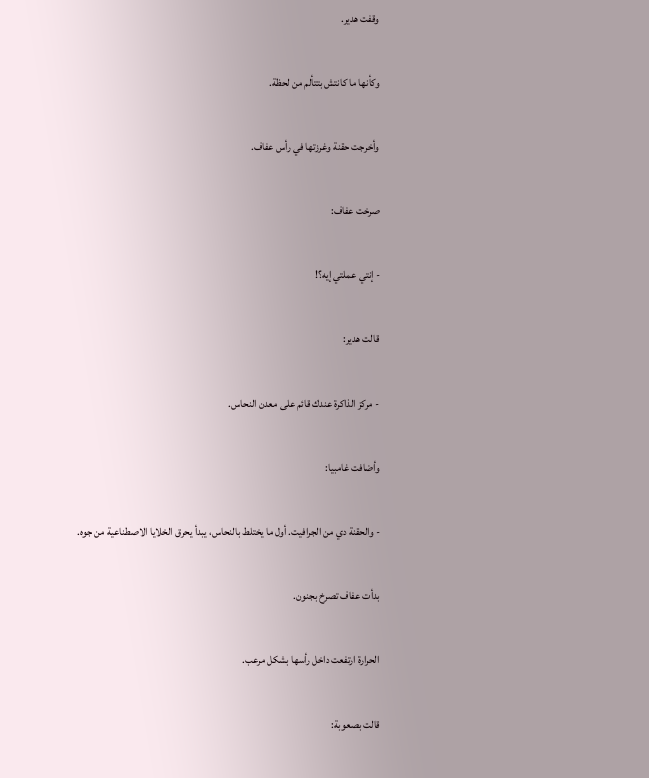وقفت هدير.


وكأنها ما كانتش بتتألم من لحظة.


وأخرجت حقنة وغرزتها في رأس عفاف.


صرخت عفاف:


- إنتي عملتي إيه؟!


قالت هدير:


- مركز الذاكرة عندك قائم على معدن النحاس.


وأضافت غامبيا:


- والحقنة دي من الجرافيت. أول ما يختلط بالنحاس، يبدأ يحرق الخلايا الاصطناعية من جوه.


بدأت عفاف تصرخ بجنون.


الحرارة ارتفعت داخل رأسها بشكل مرعب.


قالت بصعوبة: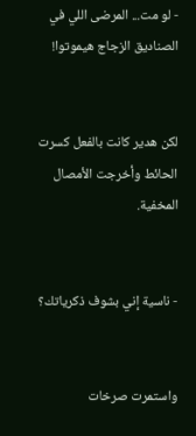- لو مت... المرضى اللي في الصناديق الزجاج هيموتوا!


لكن هدير كانت بالفعل كسرت الحائط وأخرجت الأمصال المخفية.


- ناسية إني بشوف ذكرياتك؟


واستمرت صرخات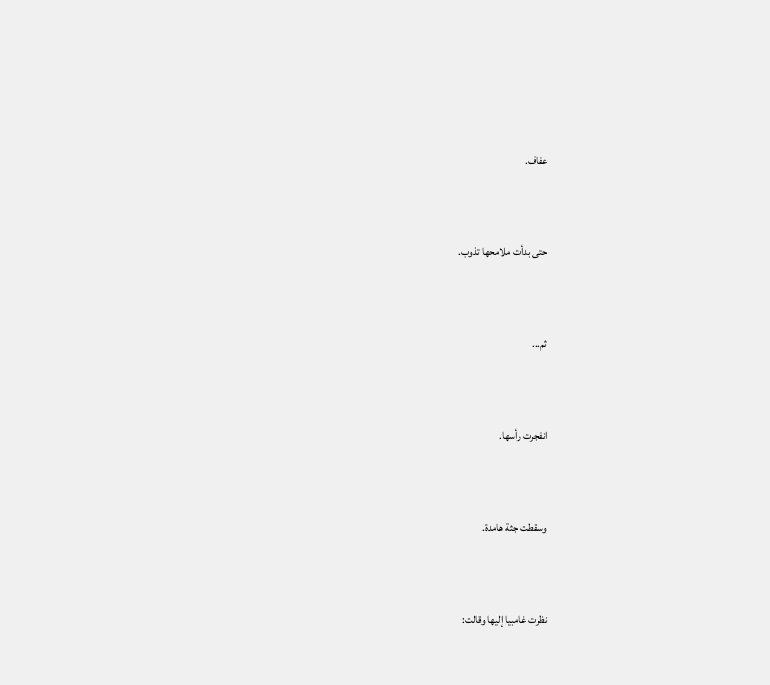عفاف.


حتى بدأت ملامحها تذوب.


ثم...


انفجرت رأسها.


وسقطت جثة هامدة.


نظرت غامبيا إليها وقالت: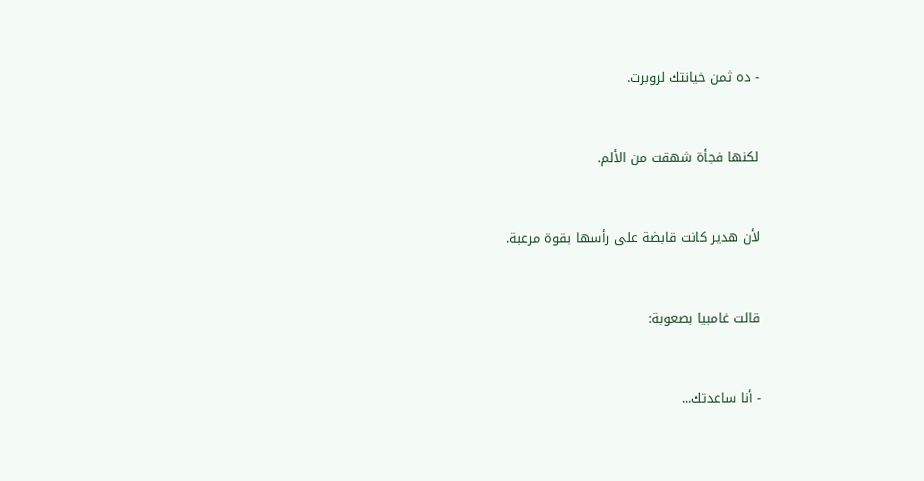- ده ثمن خيانتك لروبرت.


لكنها فجأة شهقت من الألم.


لأن هدير كانت قابضة على رأسها بقوة مرعبة.


قالت غامبيا بصعوبة:


- أنا ساعدتك...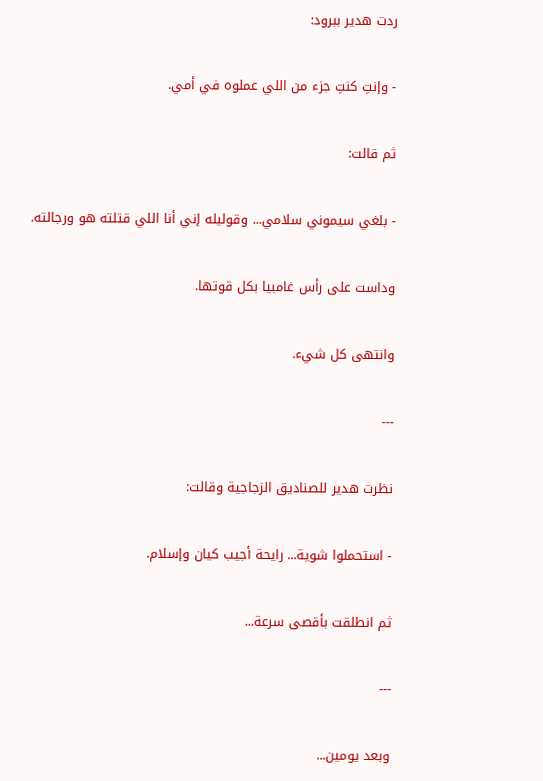ردت هدير ببرود:


- وإنتِ كنتِ جزء من اللي عملوه في أمي.


ثم قالت:


- بلغي سيموني سلامي... وقوليله إني أنا اللي قتلته هو ورجالته.


وداست على رأس غامبيا بكل قوتها.


وانتهى كل شيء.


---


نظرت هدير للصناديق الزجاجية وقالت:


- استحملوا شوية... رايحة أجيب كيان وإسلام.


ثم انطلقت بأقصى سرعة...


---


وبعد يومين...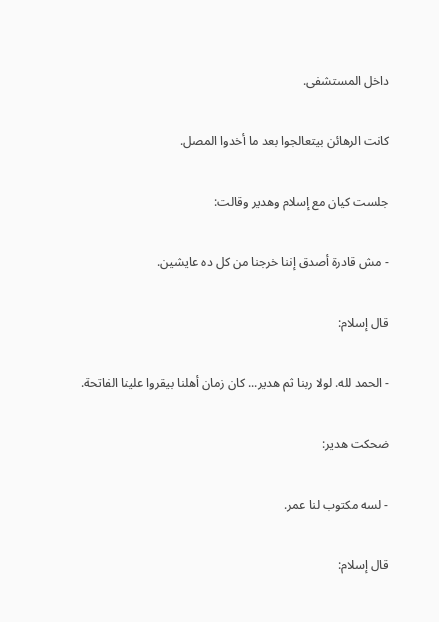داخل المستشفى.


كانت الرهائن بيتعالجوا بعد ما أخدوا المصل.


جلست كيان مع إسلام وهدير وقالت:


- مش قادرة أصدق إننا خرجنا من كل ده عايشين.


قال إسلام:


- الحمد لله. لولا ربنا ثم هدير... كان زمان أهلنا بيقروا علينا الفاتحة.


ضحكت هدير:


- لسه مكتوب لنا عمر.


قال إسلام: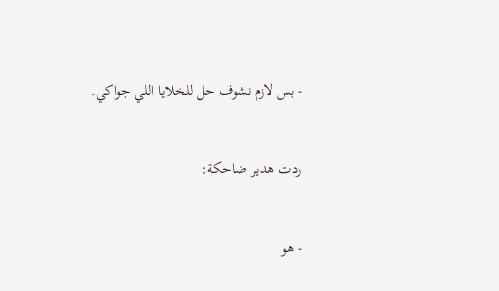- بس لازم نشوف حل للخلايا اللي جواكي.


ردت هدير ضاحكة:


- هو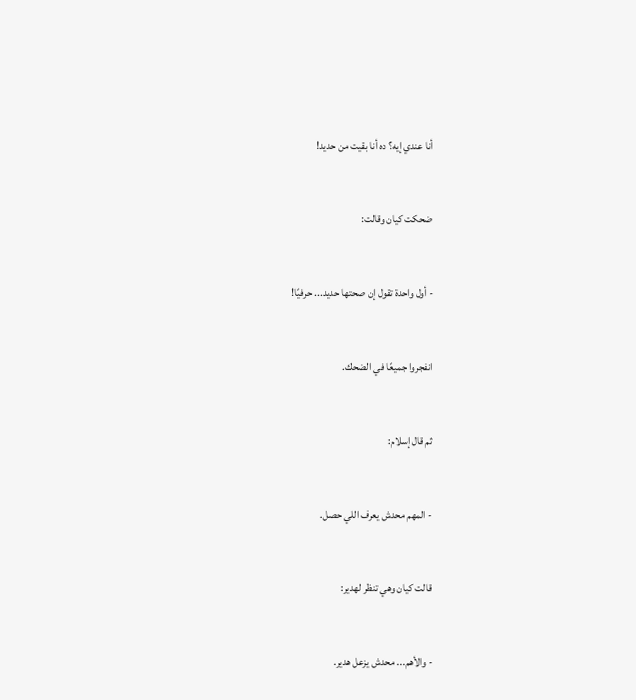أنا عندي إيه؟ ده أنا بقيت من حديد!


ضحكت كيان وقالت:


- أول واحدة تقول إن صحتها حديد... حرفيًا!


انفجروا جميعًا في الضحك.


ثم قال إسلام:


- المهم محدش يعرف اللي حصل.


قالت كيان وهي تنظر لهدير:


- والأهم... محدش يزعل هدير.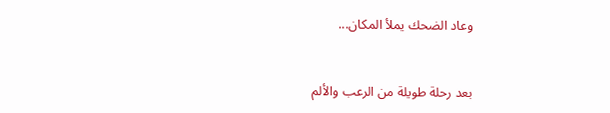وعاد الضحك يملأ المكان...


بعد رحلة طويلة من الرعب والألم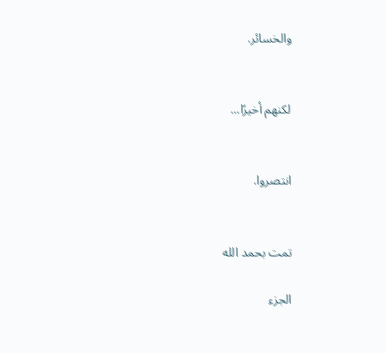والخسائر.


لكنهم أخيرًا...


انتصروا.


تمت بحمد الله

الجزء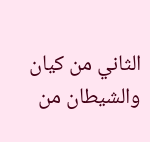الثاني من كيان والشيطان من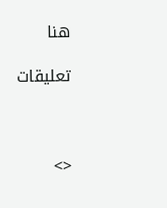هنا

تعليقات



<>